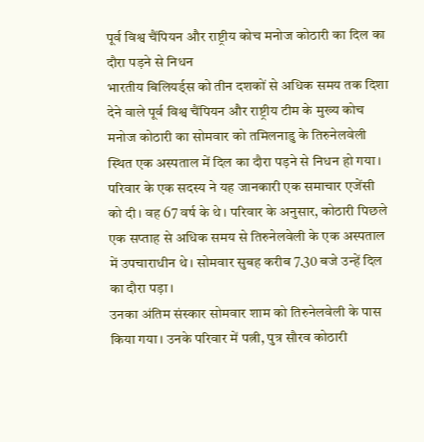पूर्व विश्व चैंपियन और राष्ट्रीय कोच मनोज कोठारी का दिल का दौरा पड़ने से निधन
भारतीय बिलियर्ड्स को तीन दशकों से अधिक समय तक दिशा देने वाले पूर्व विश्व चैंपियन और राष्ट्रीय टीम के मुख्य कोच मनोज कोठारी का सोमवार को तमिलनाडु के तिरुनेलवेली स्थित एक अस्पताल में दिल का दौरा पड़ने से निधन हो गया।
परिवार के एक सदस्य ने यह जानकारी एक समाचार एजेंसी को दी। वह 67 वर्ष के थे। परिवार के अनुसार, कोठारी पिछले एक सप्ताह से अधिक समय से तिरुनेलवेली के एक अस्पताल में उपचाराधीन थे। सोमवार सुबह करीब 7.30 बजे उन्हें दिल का दौरा पड़ा।
उनका अंतिम संस्कार सोमवार शाम को तिरुनेलवेली के पास किया गया। उनके परिवार में पत्नी, पुत्र सौरव कोठारी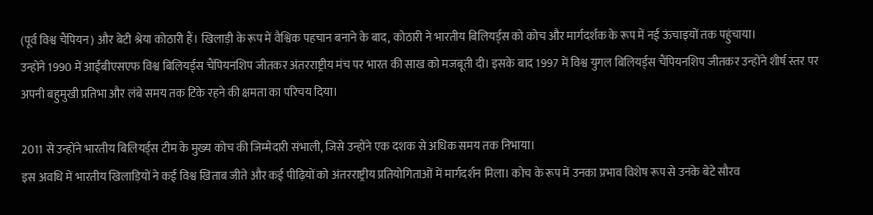(पूर्व विश्व चैंपियन) और बेटी श्रेया कोठारी हैं। खिलाड़ी के रूप में वैश्विक पहचान बनाने के बाद, कोठारी ने भारतीय बिलियर्ड्स को कोच और मार्गदर्शक के रूप में नई ऊंचाइयों तक पहुंचाया।
उन्होंने 1990 में आईबीएसएफ विश्व बिलियर्ड्स चैंपियनशिप जीतकर अंतरराष्ट्रीय मंच पर भारत की साख को मजबूती दी। इसके बाद 1997 में विश्व युगल बिलियर्ड्स चैंपियनशिप जीतकर उन्होंने शीर्ष स्तर पर अपनी बहुमुखी प्रतिभा और लंबे समय तक टिके रहने की क्षमता का परिचय दिया।

2011 से उन्होंने भारतीय बिलियर्ड्स टीम के मुख्य कोच की जिम्मेदारी संभाली, जिसे उन्होंने एक दशक से अधिक समय तक निभाया।
इस अवधि में भारतीय खिलाड़ियों ने कई विश्व खिताब जीते और कई पीढ़ियों को अंतरराष्ट्रीय प्रतियोगिताओं में मार्गदर्शन मिला। कोच के रूप में उनका प्रभाव विशेष रूप से उनके बेटे सौरव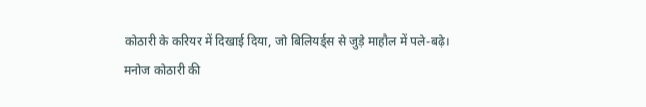कोठारी के करियर में दिखाई दिया, जो बिलियर्ड्स से जुड़े माहौल में पले-बढ़े।
मनोज कोठारी की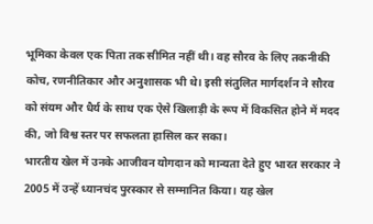भूमिका केवल एक पिता तक सीमित नहीं थी। वह सौरव के लिए तकनीकी कोच, रणनीतिकार और अनुशासक भी थे। इसी संतुलित मार्गदर्शन ने सौरव को संयम और धैर्य के साथ एक ऐसे खिलाड़ी के रूप में विकसित होने में मदद की, जो विश्व स्तर पर सफलता हासिल कर सका।
भारतीय खेल में उनके आजीवन योगदान को मान्यता देते हुए भारत सरकार ने 2005 में उन्हें ध्यानचंद पुरस्कार से सम्मानित किया। यह खेल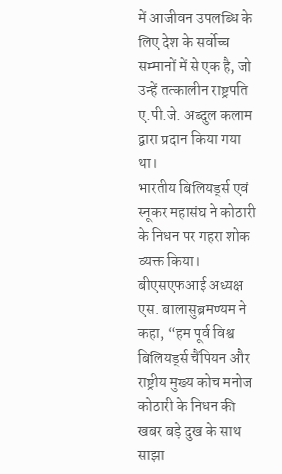में आजीवन उपलब्धि के लिए देश के सर्वोच्च सम्मानों में से एक है, जो उन्हें तत्कालीन राष्ट्रपति ए.पी.जे. अब्दुल कलाम द्वारा प्रदान किया गया था।
भारतीय बिलियर्ड्स एवं स्नूकर महासंघ ने कोठारी के निधन पर गहरा शोक व्यक्त किया। बीएसएफआई अध्यक्ष एस. बालासुब्रमण्यम ने कहा, “हम पूर्व विश्व बिलियर्ड्स चैंपियन और राष्ट्रीय मुख्य कोच मनोज कोठारी के निधन की खबर बड़े दुख के साथ साझा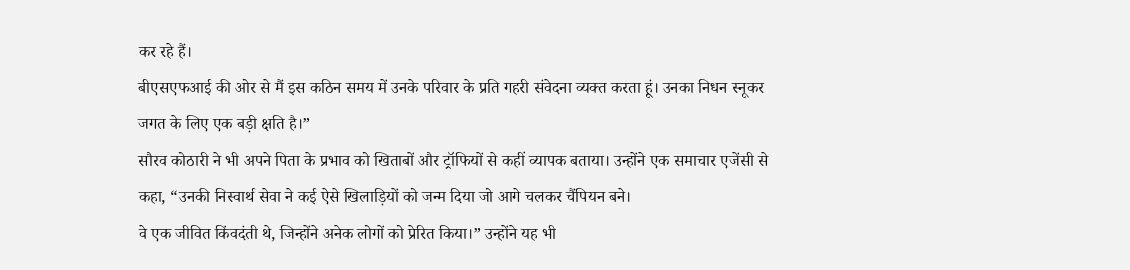कर रहे हैं।
बीएसएफआई की ओर से मैं इस कठिन समय में उनके परिवार के प्रति गहरी संवेदना व्यक्त करता हूं। उनका निधन स्नूकर जगत के लिए एक बड़ी क्षति है।”
सौरव कोठारी ने भी अपने पिता के प्रभाव को खिताबों और ट्रॉफियों से कहीं व्यापक बताया। उन्होंने एक समाचार एजेंसी से कहा, “उनकी निस्वार्थ सेवा ने कई ऐसे खिलाड़ियों को जन्म दिया जो आगे चलकर चैंपियन बने।
वे एक जीवित किंवदंती थे, जिन्होंने अनेक लोगों को प्रेरित किया।” उन्होंने यह भी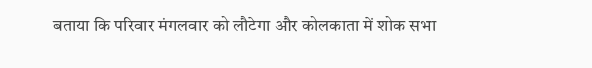बताया कि परिवार मंगलवार को लौटेगा और कोलकाता में शोक सभा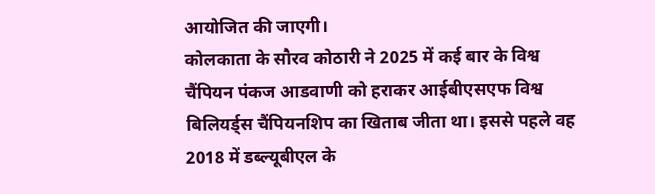आयोजित की जाएगी।
कोलकाता के सौरव कोठारी ने 2025 में कई बार के विश्व चैंपियन पंकज आडवाणी को हराकर आईबीएसएफ विश्व बिलियर्ड्स चैंपियनशिप का खिताब जीता था। इससे पहले वह 2018 में डब्ल्यूबीएल के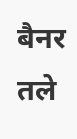बैनर तले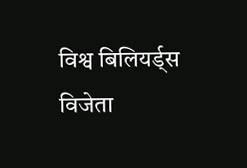विश्व बिलियर्ड्स विजेता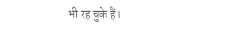भी रह चुके हैं।